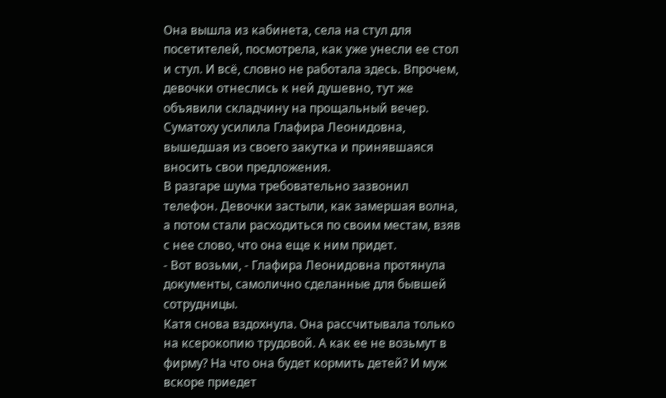Она вышла из кабинета, села на стул для посетителей, посмотрела, как уже унесли ее стол и стул. И всё, словно не работала здесь. Впрочем, девочки отнеслись к ней душевно, тут же объявили складчину на прощальный вечер.
Суматоху усилила Глафира Леонидовна, вышедшая из своего закутка и принявшаяся вносить свои предложения.
В разгаре шума требовательно зазвонил телефон. Девочки застыли, как замершая волна, а потом стали расходиться по своим местам, взяв с нее слово, что она еще к ним придет.
- Вот возьми, - Глафира Леонидовна протянула документы, самолично сделанные для бывшей сотрудницы.
Катя снова вздохнула. Она рассчитывала только на ксерокопию трудовой. А как ее не возьмут в фирму? На что она будет кормить детей? И муж вскоре приедет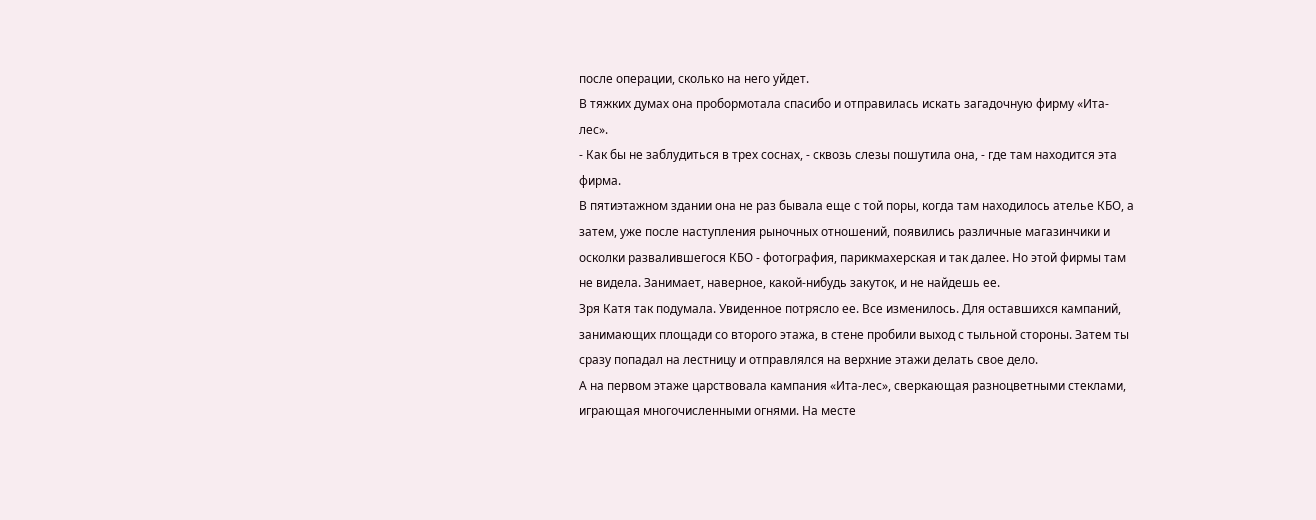после операции, сколько на него уйдет.
В тяжких думах она пробормотала спасибо и отправилась искать загадочную фирму «Ита-лес».
- Как бы не заблудиться в трех соснах, - сквозь слезы пошутила она, - где там находится эта фирма.
В пятиэтажном здании она не раз бывала еще с той поры, когда там находилось ателье КБО, а затем, уже после наступления рыночных отношений, появились различные магазинчики и осколки развалившегося КБО - фотография, парикмахерская и так далее. Но этой фирмы там не видела. Занимает, наверное, какой-нибудь закуток, и не найдешь ее.
Зря Катя так подумала. Увиденное потрясло ее. Все изменилось. Для оставшихся кампаний, занимающих площади со второго этажа, в стене пробили выход с тыльной стороны. Затем ты сразу попадал на лестницу и отправлялся на верхние этажи делать свое дело.
А на первом этаже царствовала кампания «Ита-лес», сверкающая разноцветными стеклами, играющая многочисленными огнями. На месте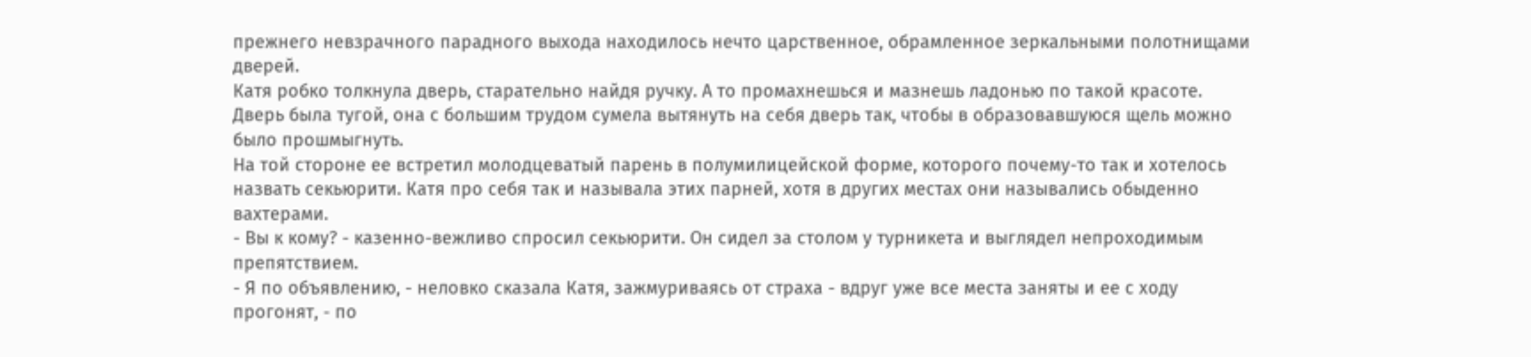прежнего невзрачного парадного выхода находилось нечто царственное, обрамленное зеркальными полотнищами дверей.
Катя робко толкнула дверь, старательно найдя ручку. А то промахнешься и мазнешь ладонью по такой красоте.
Дверь была тугой, она с большим трудом сумела вытянуть на себя дверь так, чтобы в образовавшуюся щель можно было прошмыгнуть.
На той стороне ее встретил молодцеватый парень в полумилицейской форме, которого почему-то так и хотелось назвать секьюрити. Катя про себя так и называла этих парней, хотя в других местах они назывались обыденно вахтерами.
- Вы к кому? - казенно-вежливо спросил секьюрити. Он сидел за столом у турникета и выглядел непроходимым препятствием.
- Я по объявлению, - неловко сказала Катя, зажмуриваясь от страха - вдруг уже все места заняты и ее с ходу прогонят, - по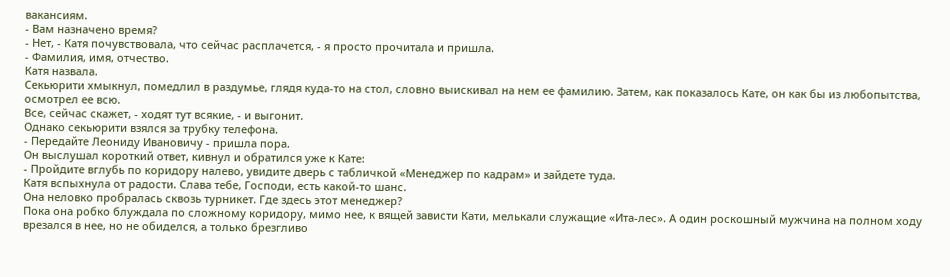вакансиям.
- Вам назначено время?
- Нет, - Катя почувствовала, что сейчас расплачется, - я просто прочитала и пришла.
- Фамилия, имя, отчество.
Катя назвала.
Секьюрити хмыкнул, помедлил в раздумье, глядя куда-то на стол, словно выискивал на нем ее фамилию. Затем, как показалось Кате, он как бы из любопытства, осмотрел ее всю.
Все, сейчас скажет, - ходят тут всякие, - и выгонит.
Однако секьюрити взялся за трубку телефона.
- Передайте Леониду Ивановичу - пришла пора.
Он выслушал короткий ответ, кивнул и обратился уже к Кате:
- Пройдите вглубь по коридору налево, увидите дверь с табличкой «Менеджер по кадрам» и зайдете туда.
Катя вспыхнула от радости. Слава тебе, Господи, есть какой-то шанс.
Она неловко пробралась сквозь турникет. Где здесь этот менеджер?
Пока она робко блуждала по сложному коридору, мимо нее, к вящей зависти Кати, мелькали служащие «Ита-лес». А один роскошный мужчина на полном ходу врезался в нее, но не обиделся, а только брезгливо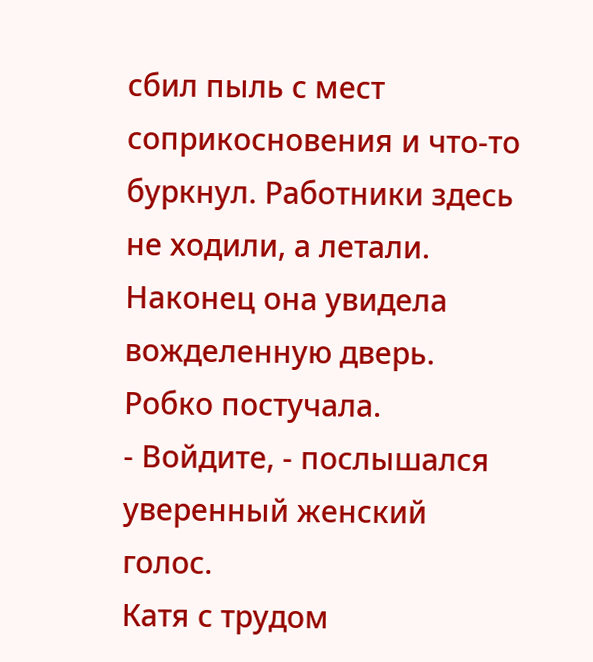сбил пыль с мест соприкосновения и что-то буркнул. Работники здесь не ходили, а летали.
Наконец она увидела вожделенную дверь. Робко постучала.
- Войдите, - послышался уверенный женский голос.
Катя с трудом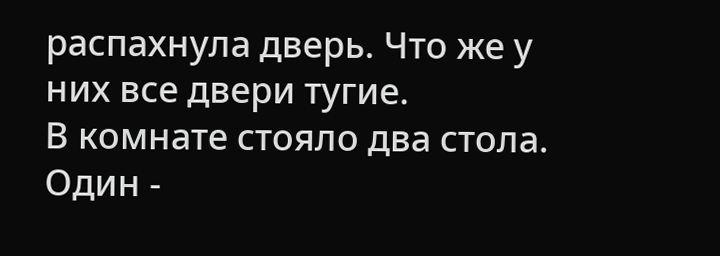распахнула дверь. Что же у них все двери тугие.
В комнате стояло два стола. Один -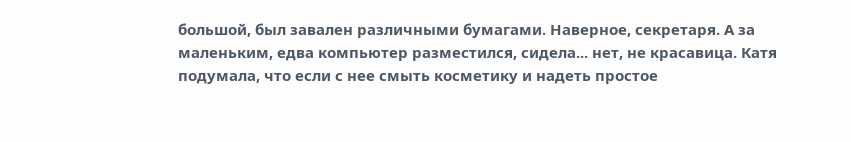большой, был завален различными бумагами. Наверное, секретаря. А за маленьким, едва компьютер разместился, сидела... нет, не красавица. Катя подумала, что если с нее смыть косметику и надеть простое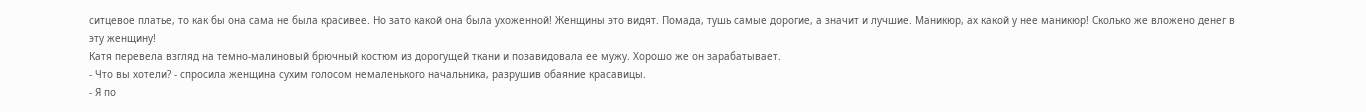ситцевое платье, то как бы она сама не была красивее. Но зато какой она была ухоженной! Женщины это видят. Помада, тушь самые дорогие, а значит и лучшие. Маникюр, ах какой у нее маникюр! Сколько же вложено денег в эту женщину!
Катя перевела взгляд на темно-малиновый брючный костюм из дорогущей ткани и позавидовала ее мужу. Хорошо же он зарабатывает.
- Что вы хотели? - спросила женщина сухим голосом немаленького начальника, разрушив обаяние красавицы.
- Я по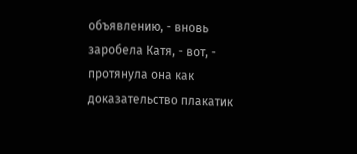объявлению, - вновь заробела Катя, - вот, - протянула она как доказательство плакатик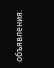объявления.